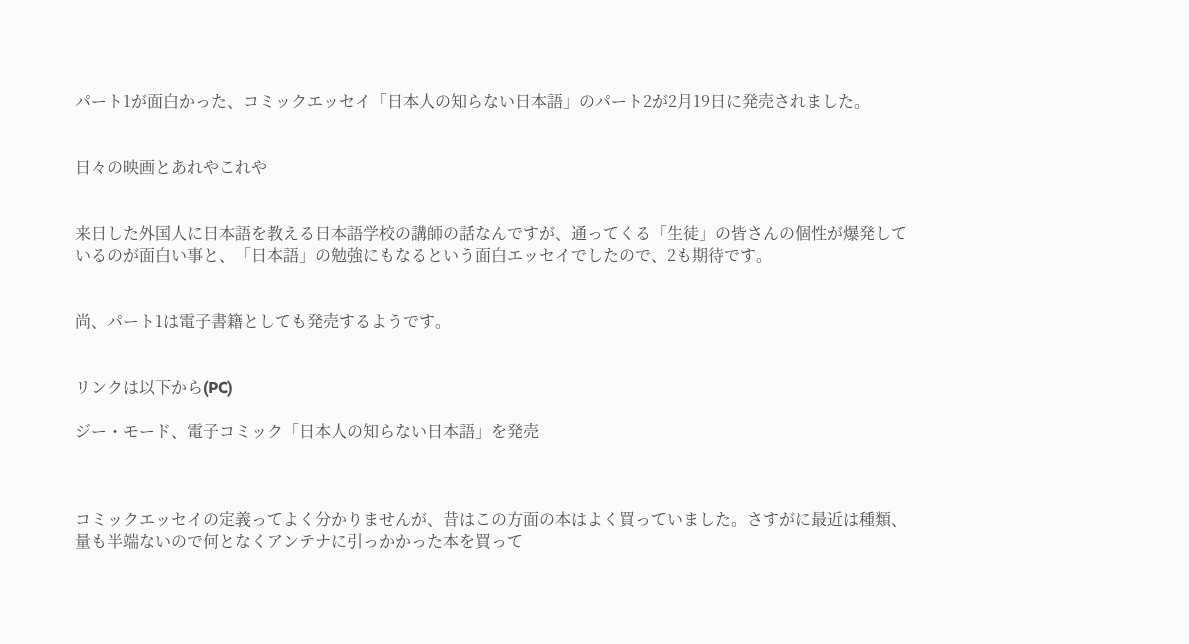パート1が面白かった、コミックエッセイ「日本人の知らない日本語」のパート2が2月19日に発売されました。


日々の映画とあれやこれや


来日した外国人に日本語を教える日本語学校の講師の話なんですが、通ってくる「生徒」の皆さんの個性が爆発しているのが面白い事と、「日本語」の勉強にもなるという面白エッセイでしたので、2も期待です。


尚、パート1は電子書籍としても発売するようです。


リンクは以下から(PC)

ジー・モード、電子コミック「日本人の知らない日本語」を発売



コミックエッセイの定義ってよく分かりませんが、昔はこの方面の本はよく買っていました。さすがに最近は種類、量も半端ないので何となくアンテナに引っかかった本を買って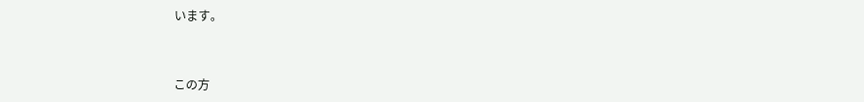います。



この方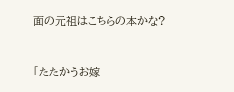面の元祖はこちらの本かな?


「たたかうお嫁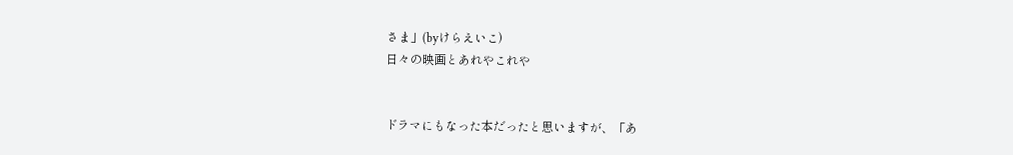さま」(byけらえいこ)
日々の映画とあれやこれや


ドラマにもなった本だったと思いますが、「あ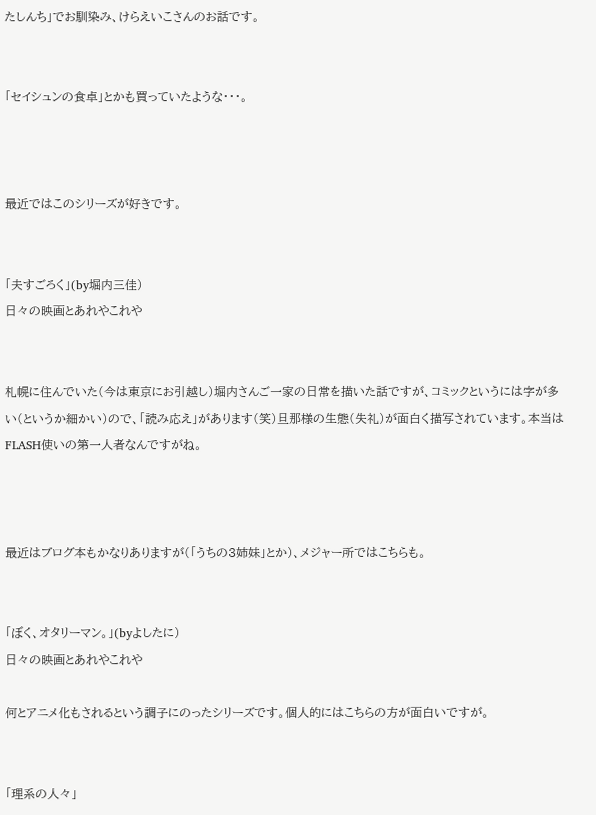たしんち」でお馴染み、けらえいこさんのお話です。


「セイシュンの食卓」とかも買っていたような・・・。



最近ではこのシリーズが好きです。


「夫すごろく」(by堀内三佳)
日々の映画とあれやこれや


札幌に住んでいた(今は東京にお引越し)堀内さんご一家の日常を描いた話ですが、コミックというには字が多い(というか細かい)ので、「読み応え」があります(笑)旦那様の生態(失礼)が面白く描写されています。本当はFLASH使いの第一人者なんですがね。



最近はブログ本もかなりありますが(「うちの3姉妹」とか)、メジャー所ではこちらも。


「ぼく、オタリーマン。」(byよしたに)
日々の映画とあれやこれや

何とアニメ化もされるという調子にのったシリーズです。個人的にはこちらの方が面白いですが。


「理系の人々」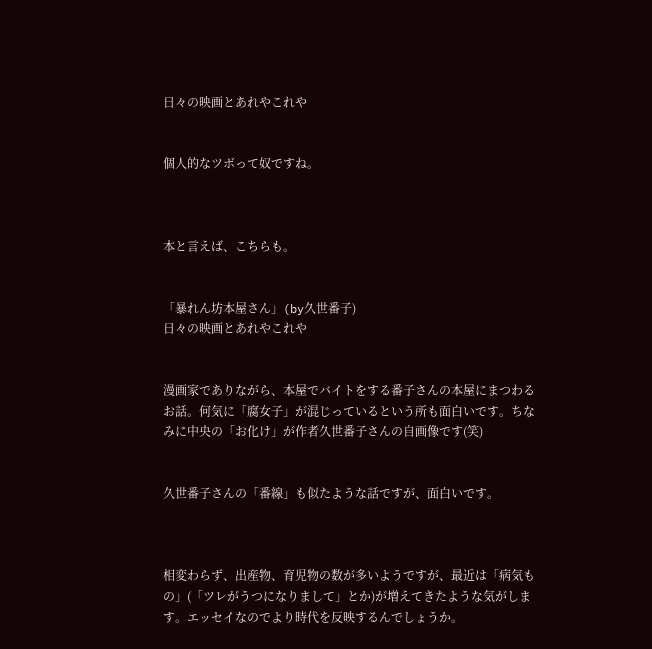日々の映画とあれやこれや


個人的なツボって奴ですね。



本と言えば、こちらも。


「暴れん坊本屋さん」(by久世番子)
日々の映画とあれやこれや


漫画家でありながら、本屋でバイトをする番子さんの本屋にまつわるお話。何気に「腐女子」が混じっているという所も面白いです。ちなみに中央の「お化け」が作者久世番子さんの自画像です(笑)


久世番子さんの「番線」も似たような話ですが、面白いです。



相変わらず、出産物、育児物の数が多いようですが、最近は「病気もの」(「ツレがうつになりまして」とか)が増えてきたような気がします。エッセイなのでより時代を反映するんでしょうか。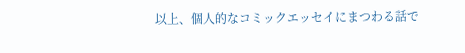以上、個人的なコミックエッセイにまつわる話で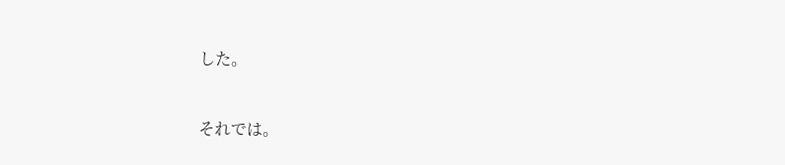した。



それでは。